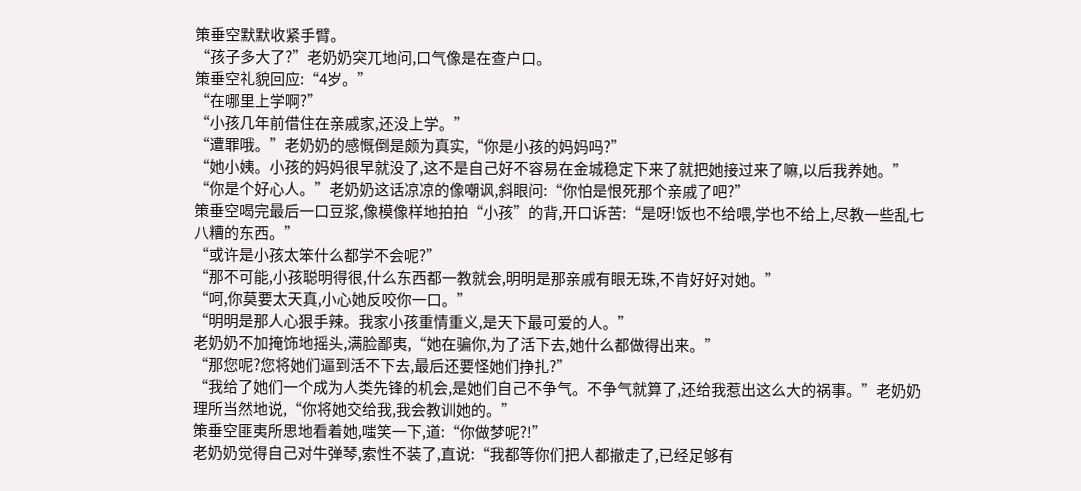策垂空默默收紧手臂。
“孩子多大了?”老奶奶突兀地问,口气像是在查户口。
策垂空礼貌回应:“4岁。”
“在哪里上学啊?”
“小孩几年前借住在亲戚家,还没上学。”
“遭罪哦。”老奶奶的感慨倒是颇为真实,“你是小孩的妈妈吗?”
“她小姨。小孩的妈妈很早就没了,这不是自己好不容易在金城稳定下来了就把她接过来了嘛,以后我养她。”
“你是个好心人。”老奶奶这话凉凉的像嘲讽,斜眼问:“你怕是恨死那个亲戚了吧?”
策垂空喝完最后一口豆浆,像模像样地拍拍“小孩”的背,开口诉苦:“是呀!饭也不给喂,学也不给上,尽教一些乱七八糟的东西。”
“或许是小孩太笨什么都学不会呢?”
“那不可能,小孩聪明得很,什么东西都一教就会,明明是那亲戚有眼无珠,不肯好好对她。”
“呵,你莫要太天真,小心她反咬你一口。”
“明明是那人心狠手辣。我家小孩重情重义,是天下最可爱的人。”
老奶奶不加掩饰地摇头,满脸鄙夷,“她在骗你,为了活下去,她什么都做得出来。”
“那您呢?您将她们逼到活不下去,最后还要怪她们挣扎?”
“我给了她们一个成为人类先锋的机会,是她们自己不争气。不争气就算了,还给我惹出这么大的祸事。”老奶奶理所当然地说,“你将她交给我,我会教训她的。”
策垂空匪夷所思地看着她,嗤笑一下,道:“你做梦呢?!”
老奶奶觉得自己对牛弹琴,索性不装了,直说:“我都等你们把人都撤走了,已经足够有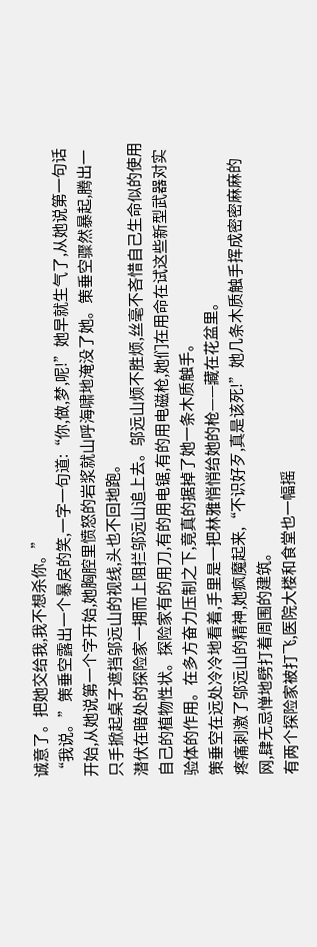诚意了。把她交给我,我不想杀你。”
“我说。”策垂空露出一个暴戾的笑,一字一句道:“你,做,梦,呢!”她早就生气了,从她说第一句话开始,从她说第一个字开始,她胸腔里愤怒的岩浆就山呼海啸地淹没了她。策垂空骤然暴起,腾出一只手掀起桌子遮挡邬远山的视线,头也不回地跑。
潜伏在暗处的探险家一拥而上阻拦邬远山追上去。邬远山烦不胜烦,丝毫不吝惜自己生命似的使用自己的植物性状。探险家有的用刀,有的用电锯,有的用电磁枪,她们在用命在试这些新型武器对实验体的作用。在多方奋力压制之下,竟真的据掉了她一条木质触手。
策垂空在远处冷冷地看着,手里是一把林雅悄悄给她的枪——藏在花盆里。
疼痛刺激了邬远山的精神,她疯魔起来,“不识好歹,真是该死!”她几条木质触手挥成密密麻麻的网,肆无忌惮地劈打着周围的建筑。
有两个探险家被打飞,医院大楼和食堂也一幅摇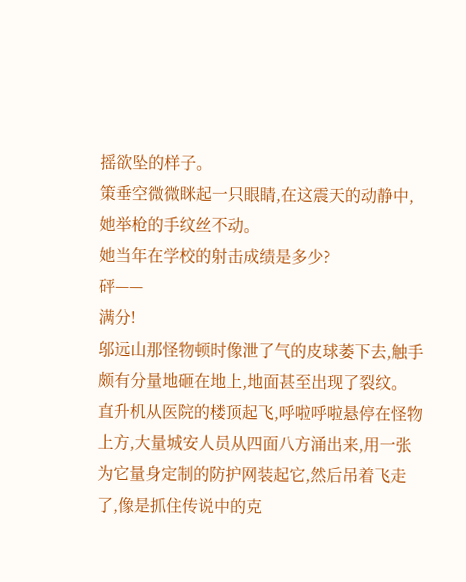摇欲坠的样子。
策垂空微微眯起一只眼睛,在这震天的动静中,她举枪的手纹丝不动。
她当年在学校的射击成绩是多少?
砰——
满分!
邬远山那怪物顿时像泄了气的皮球萎下去,触手颇有分量地砸在地上,地面甚至出现了裂纹。
直升机从医院的楼顶起飞,呼啦呼啦悬停在怪物上方,大量城安人员从四面八方涌出来,用一张为它量身定制的防护网装起它,然后吊着飞走了,像是抓住传说中的克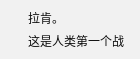拉肯。
这是人类第一个战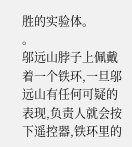胜的实验体。
。
邬远山脖子上佩戴着一个铁环,一旦邬远山有任何可疑的表现,负责人就会按下遥控器,铁环里的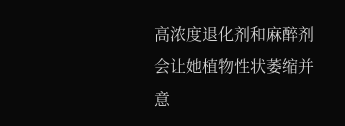高浓度退化剂和麻醉剂会让她植物性状萎缩并意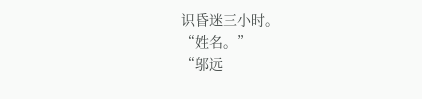识昏迷三小时。
“姓名。”
“邬远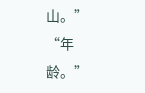山。”
“年龄。”